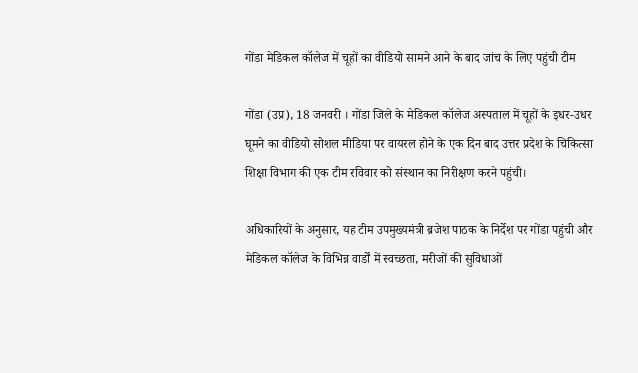गोंडा मेडिकल कॉलेज में चूहों का वीडियो सामने आने के बाद जांच के लिए पहुंची टीम

गोंडा (उप्र), 18 जनवरी । गोंडा जिले के मेडिकल कॉलेज अस्पताल में चूहों के इधर-उधर घूमने का वीडियो सोशल मीडिया पर वायरल होने के एक दिन बाद उत्तर प्रदेश के चिकित्सा शिक्षा विभाग की एक टीम रविवार को संस्थान का निरीक्षण करने पहुंची।

अधिकारियों के अनुसार, यह टीम उपमुख्यमंत्री ब्रजेश पाठक के निर्देश पर गोंडा पहुंची और मेडिकल कॉलेज के विभिन्न वार्डों में स्वच्छता, मरीजों की सुविधाओं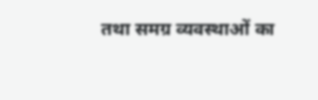तथा समग्र व्यवस्थाओं का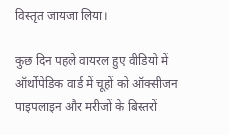विस्तृत जायजा लिया।

कुछ दिन पहले वायरल हुए वीडियो में ऑर्थोपेडिक वार्ड में चूहों को ऑक्सीजन पाइपलाइन और मरीजों के बिस्तरों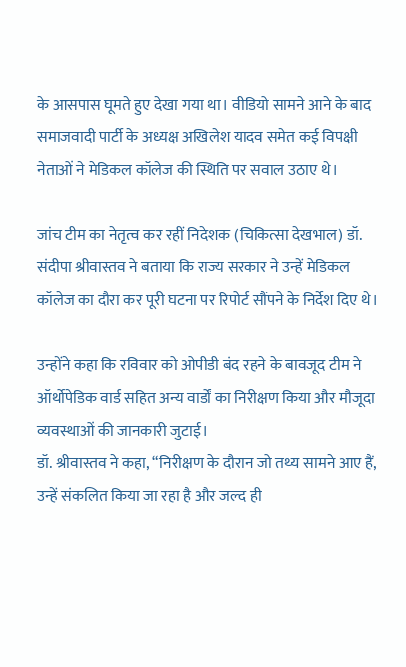के आसपास घूमते हुए देखा गया था। वीडियो सामने आने के बाद समाजवादी पार्टी के अध्यक्ष अखिलेश यादव समेत कई विपक्षी नेताओं ने मेडिकल कॉलेज की स्थिति पर सवाल उठाए थे।

जांच टीम का नेतृत्व कर रहीं निदेशक (चिकित्सा देखभाल) डॉ. संदीपा श्रीवास्तव ने बताया कि राज्य सरकार ने उन्हें मेडिकल कॉलेज का दौरा कर पूरी घटना पर रिपोर्ट सौंपने के निर्देश दिए थे।

उन्होंने कहा कि रविवार को ओपीडी बंद रहने के बावजूद टीम ने ऑर्थोपेडिक वार्ड सहित अन्य वार्डों का निरीक्षण किया और मौजूदा व्यवस्थाओं की जानकारी जुटाई।
डॉ. श्रीवास्तव ने कहा, “निरीक्षण के दौरान जो तथ्य सामने आए हैं, उन्हें संकलित किया जा रहा है और जल्द ही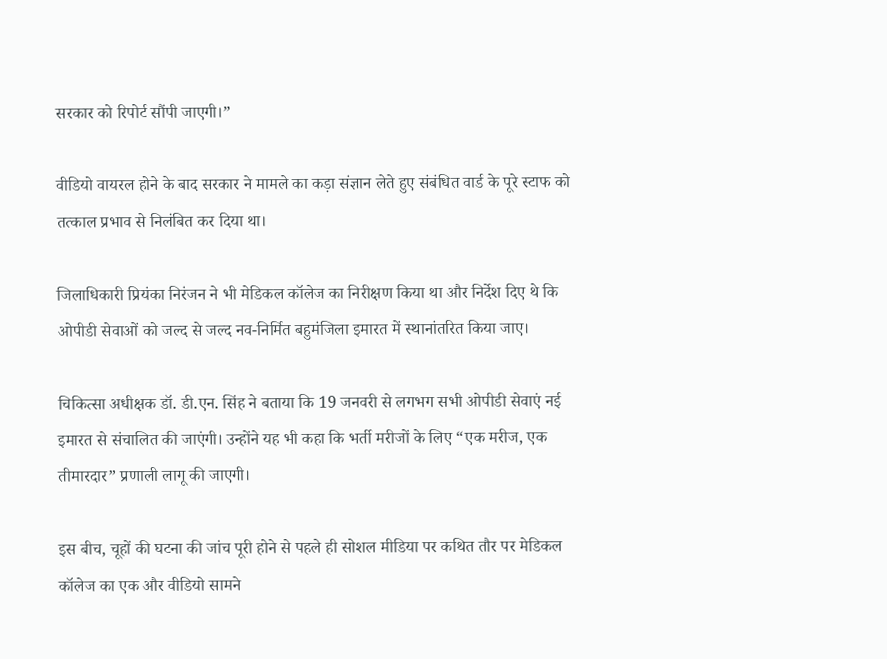सरकार को रिपोर्ट सौंपी जाएगी।”

वीडियो वायरल होने के बाद सरकार ने मामले का कड़ा संज्ञान लेते हुए संबंधित वार्ड के पूरे स्टाफ को तत्काल प्रभाव से निलंबित कर दिया था।

जिलाधिकारी प्रियंका निरंजन ने भी मेडिकल कॉलेज का निरीक्षण किया था और निर्देश दिए थे कि ओपीडी सेवाओं को जल्द से जल्द नव-निर्मित बहुमंजिला इमारत में स्थानांतरित किया जाए।

चिकित्सा अधीक्षक डॉ. डी.एन. सिंह ने बताया कि 19 जनवरी से लगभग सभी ओपीडी सेवाएं नई इमारत से संचालित की जाएंगी। उन्होंने यह भी कहा कि भर्ती मरीजों के लिए “एक मरीज, एक तीमारदार” प्रणाली लागू की जाएगी।

इस बीच, चूहों की घटना की जांच पूरी होने से पहले ही सोशल मीडिया पर कथित तौर पर मेडिकल कॉलेज का एक और वीडियो सामने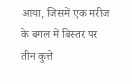आया, जिसमें एक मरीज के बगल में बिस्तर पर तीन कुत्ते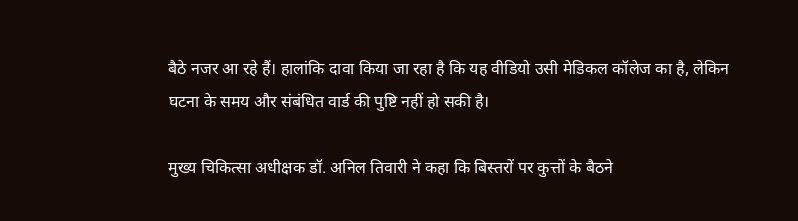बैठे नजर आ रहे हैं। हालांकि दावा किया जा रहा है कि यह वीडियो उसी मेडिकल कॉलेज का है, लेकिन घटना के समय और संबंधित वार्ड की पुष्टि नहीं हो सकी है।

मुख्य चिकित्सा अधीक्षक डॉ. अनिल तिवारी ने कहा कि बिस्तरों पर कुत्तों के बैठने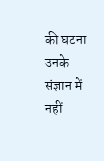की घटना उनके संज्ञान में नहीं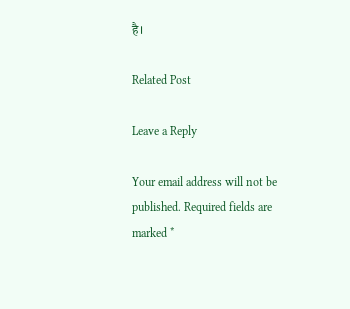है।

Related Post

Leave a Reply

Your email address will not be published. Required fields are marked *